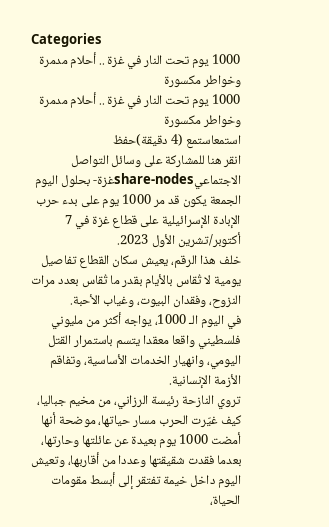Categories
1000 يوم تحت النار في غزة .. أحلام مدمرة وخواطر مكسورة
1000 يوم تحت النار في غزة .. أحلام مدمرة وخواطر مكسورة
استمعاستمع (4 دقيقة)حفظ
انقر هنا للمشاركة على وسائل التواصل الاجتماعيshare-nodesغزة- بحلول اليوم الجمعة يكون قد مر 1000 يوم على بدء حرب الإبادة الإسرائيلية على قطاع غزة في 7 أكتوبر/تشرين الأول 2023.
خلف هذا الرقم، يعيش سكان القطاع تفاصيل يومية لا تُقاس بالأيام بقدر ما تُقاس بعدد مرات النزوح، وفقدان البيوت، وغياب الأحبة.
في اليوم الـ 1000، يواجه أكثر من مليوني فلسطيني واقعا معقدا يتسم باستمرار القتل اليومي، وانهيار الخدمات الأساسية، وتفاقم الأزمة الإنسانية.
تروي النازحة رئيسة الرزاني، من مخيم جباليا، كيف غيّرت الحرب مسار حياتها، موضحة أنها أمضت 1000 يوم بعيدة عن عائلتها وحارتها، بعدما فقدت شقيقتها وعددا من أقاربها، وتعيش اليوم داخل خيمة تفتقر إلى أبسط مقومات الحياة،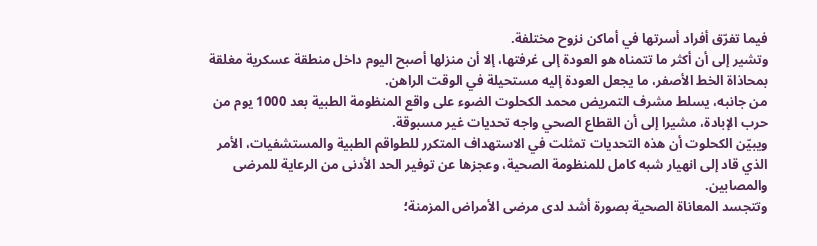فيما تفرّق أفراد أسرتها في أماكن نزوح مختلفة.
وتشير إلى أن أكثر ما تتمناه هو العودة إلى غرفتها، إلا أن منزلها أصبح اليوم داخل منطقة عسكرية مغلقة بمحاذاة الخط الأصفر، ما يجعل العودة إليه مستحيلة في الوقت الراهن.
من جانبه، يسلط مشرف التمريض محمد الكحلوت الضوء على واقع المنظومة الطبية بعد 1000 يوم من حرب الإبادة، مشيرا إلى أن القطاع الصحي واجه تحديات غير مسبوقة.
ويبيّن الكحلوت أن هذه التحديات تمثلت في الاستهداف المتكرر للطواقم الطبية والمستشفيات، الأمر الذي قاد إلى انهيار شبه كامل للمنظومة الصحية، وعجزها عن توفير الحد الأدنى من الرعاية للمرضى والمصابين.
وتتجسد المعاناة الصحية بصورة أشد لدى مرضى الأمراض المزمنة؛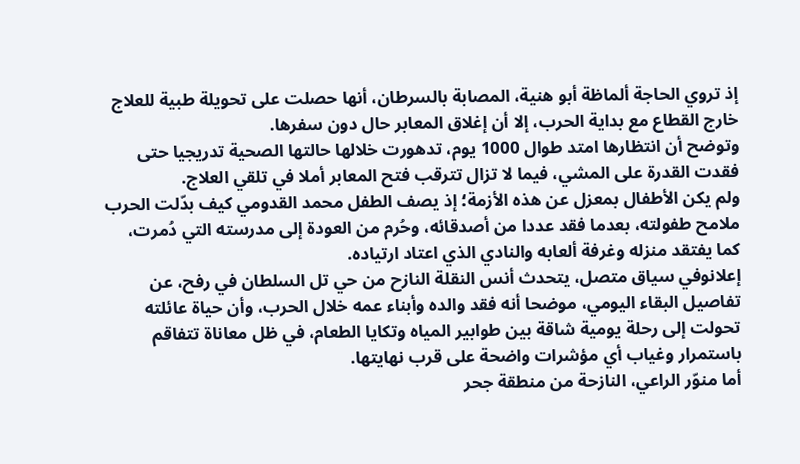إذ تروي الحاجة ألماظة أبو هنية، المصابة بالسرطان، أنها حصلت على تحويلة طبية للعلاج خارج القطاع مع بداية الحرب، إلا أن إغلاق المعابر حال دون سفرها.
وتوضح أن انتظارها امتد طوال 1000 يوم، تدهورت خلالها حالتها الصحية تدريجيا حتى فقدت القدرة على المشي، فيما لا تزال تترقب فتح المعابر أملا في تلقي العلاج.
ولم يكن الأطفال بمعزل عن هذه الأزمة؛ إذ يصف الطفل محمد القدومي كيف بدّلت الحرب ملامح طفولته، بعدما فقد عددا من أصدقائه، وحُرم من العودة إلى مدرسته التي دُمرت، كما يفتقد منزله وغرفة ألعابه والنادي الذي اعتاد ارتياده.
إعلانوفي سياق متصل، يتحدث أنس النقلة النازح من حي تل السلطان في رفح، عن تفاصيل البقاء اليومي، موضحا أنه فقد والده وأبناء عمه خلال الحرب، وأن حياة عائلته تحولت إلى رحلة يومية شاقة بين طوابير المياه وتكايا الطعام، في ظل معاناة تتفاقم باستمرار وغياب أي مؤشرات واضحة على قرب نهايتها.
أما منوّر الراعي، النازحة من منطقة جحر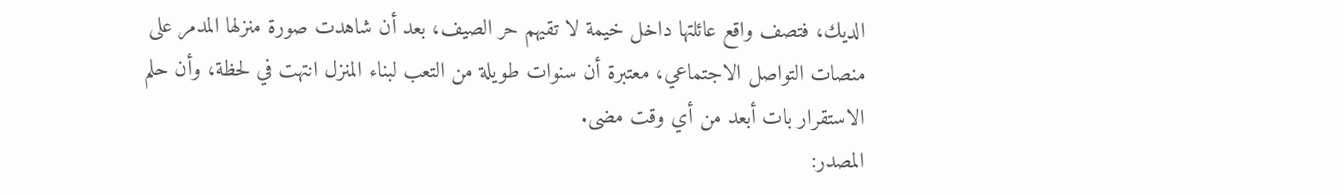الديك، فتصف واقع عائلتها داخل خيمة لا تقيهم حر الصيف، بعد أن شاهدت صورة منزلها المدمر على منصات التواصل الاجتماعي، معتبرة أن سنوات طويلة من التعب لبناء المنزل انتهت في لحظة، وأن حلم الاستقرار بات أبعد من أي وقت مضى.
المصدر: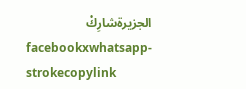الجزيرةشارِكْ
facebookxwhatsapp-strokecopylink